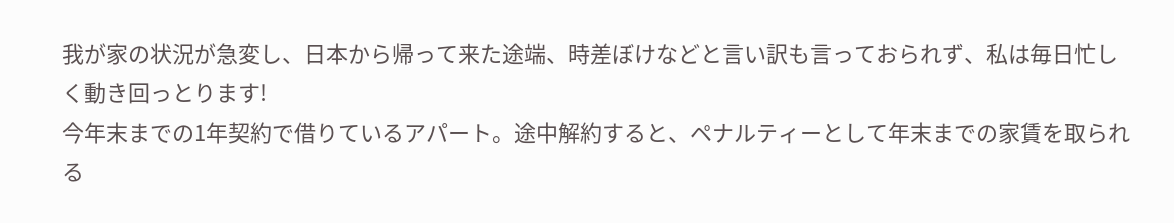我が家の状況が急変し、日本から帰って来た途端、時差ぼけなどと言い訳も言っておられず、私は毎日忙しく動き回っとります!
今年末までの1年契約で借りているアパート。途中解約すると、ペナルティーとして年末までの家賃を取られる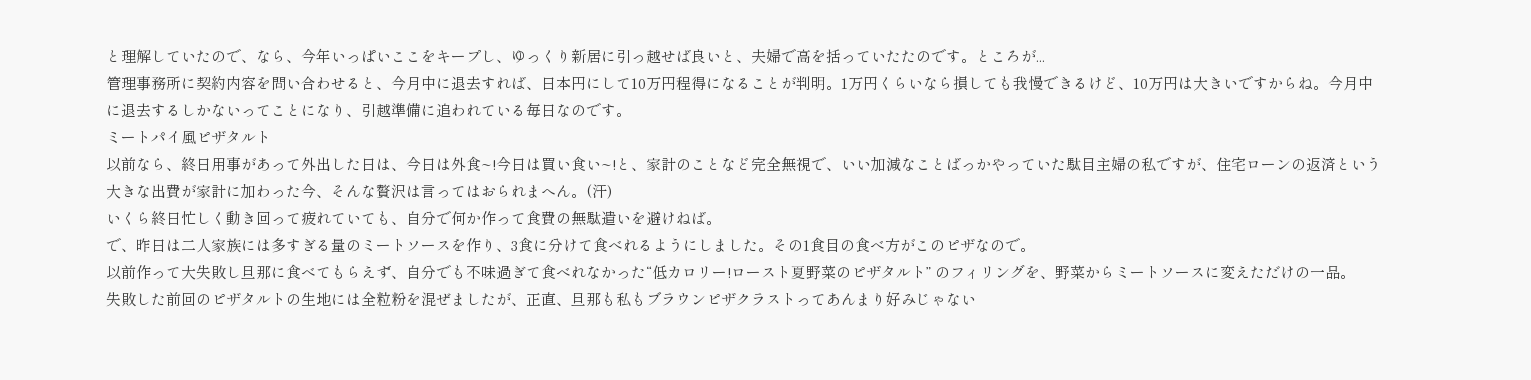と理解していたので、なら、今年いっぱいここをキープし、ゆっくり新居に引っ越せば良いと、夫婦で高を括っていたたのです。ところが...
管理事務所に契約内容を問い合わせると、今月中に退去すれば、日本円にして10万円程得になることが判明。1万円くらいなら損しても我慢できるけど、10万円は大きいですからね。今月中に退去するしかないってことになり、引越準備に追われている毎日なのです。
ミートパイ風ピザタルト
以前なら、終日用事があって外出した日は、今日は外食~!今日は買い食い~!と、家計のことなど完全無視で、いい加減なことばっかやっていた駄目主婦の私ですが、住宅ローンの返済という大きな出費が家計に加わった今、そんな贅沢は言ってはおられまへん。(汗)
いくら終日忙しく動き回って疲れていても、自分で何か作って食費の無駄遣いを避けねば。
で、昨日は二人家族には多すぎる量のミートソースを作り、3食に分けて食べれるようにしました。その1食目の食べ方がこのピザなので。
以前作って大失敗し旦那に食べてもらえず、自分でも不味過ぎて食べれなかった“低カロリー!ロースト夏野菜のピザタルト” のフィリングを、野菜からミートソースに変えただけの一品。
失敗した前回のピザタルトの生地には全粒粉を混ぜましたが、正直、旦那も私もブラウンピザクラストってあんまり好みじゃない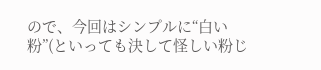ので、今回はシンプルに“白い粉”(といっても決して怪しい粉じ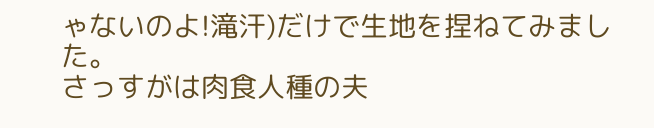ゃないのよ!滝汗)だけで生地を捏ねてみました。
さっすがは肉食人種の夫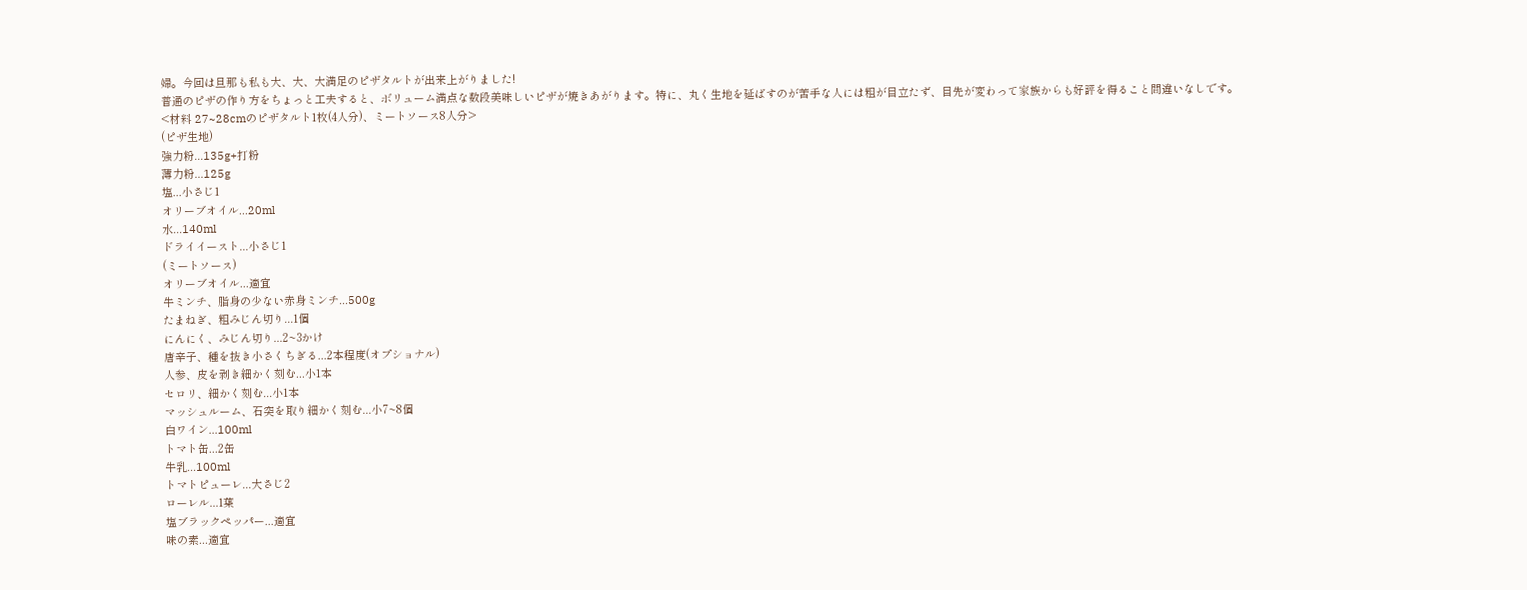婦。今回は旦那も私も大、大、大満足のピザタルトが出来上がりました!
普通のピザの作り方をちょっと工夫すると、ボリューム満点な数段美味しいピザが焼きあがります。特に、丸く生地を延ばすのが苦手な人には粗が目立たず、目先が変わって家族からも好評を得ること間違いなしです。
<材料 27~28cmのピザタルト1枚(4人分)、ミートソース8人分>
(ピザ生地)
強力粉...135g+打粉
薄力粉...125g
塩...小さじ1
オリーブオイル...20ml
水...140ml
ドライイースト...小さじ1
(ミートソース)
オリーブオイル...適宜
牛ミンチ、脂身の少ない赤身ミンチ...500g
たまねぎ、粗みじん切り...1個
にんにく、みじん切り...2~3かけ
唐辛子、種を抜き小さくちぎる...2本程度(オプショナル)
人参、皮を剥き細かく刻む...小1本
セロリ、細かく刻む...小1本
マッシュルーム、石突を取り細かく刻む...小7~8個
白ワイン...100ml
トマト缶...2缶
牛乳...100ml
トマトピューレ...大さじ2
ローレル...1葉
塩ブラックペッパー...適宜
味の素...適宜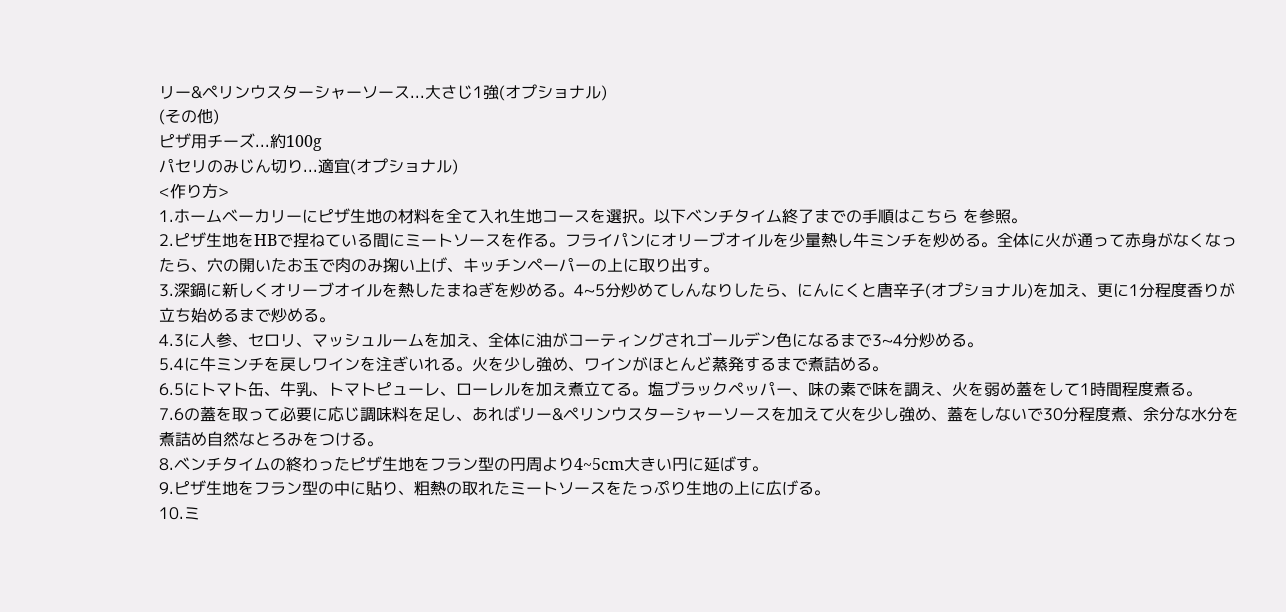リー&ペリンウスターシャーソース...大さじ1強(オプショナル)
(その他)
ピザ用チーズ...約100g
パセリのみじん切り...適宜(オプショナル)
<作り方>
1.ホームベーカリーにピザ生地の材料を全て入れ生地コースを選択。以下ベンチタイム終了までの手順はこちら を参照。
2.ピザ生地をHBで捏ねている間にミートソースを作る。フライパンにオリーブオイルを少量熱し牛ミンチを炒める。全体に火が通って赤身がなくなったら、穴の開いたお玉で肉のみ掬い上げ、キッチンペーパーの上に取り出す。
3.深鍋に新しくオリーブオイルを熱したまねぎを炒める。4~5分炒めてしんなりしたら、にんにくと唐辛子(オプショナル)を加え、更に1分程度香りが立ち始めるまで炒める。
4.3に人参、セロリ、マッシュルームを加え、全体に油がコーティングされゴールデン色になるまで3~4分炒める。
5.4に牛ミンチを戻しワインを注ぎいれる。火を少し強め、ワインがほとんど蒸発するまで煮詰める。
6.5にトマト缶、牛乳、トマトピューレ、ローレルを加え煮立てる。塩ブラックペッパー、味の素で味を調え、火を弱め蓋をして1時間程度煮る。
7.6の蓋を取って必要に応じ調味料を足し、あればリー&ペリンウスターシャーソースを加えて火を少し強め、蓋をしないで30分程度煮、余分な水分を煮詰め自然なとろみをつける。
8.ベンチタイムの終わったピザ生地をフラン型の円周より4~5cm大きい円に延ばす。
9.ピザ生地をフラン型の中に貼り、粗熱の取れたミートソースをたっぷり生地の上に広げる。
10.ミ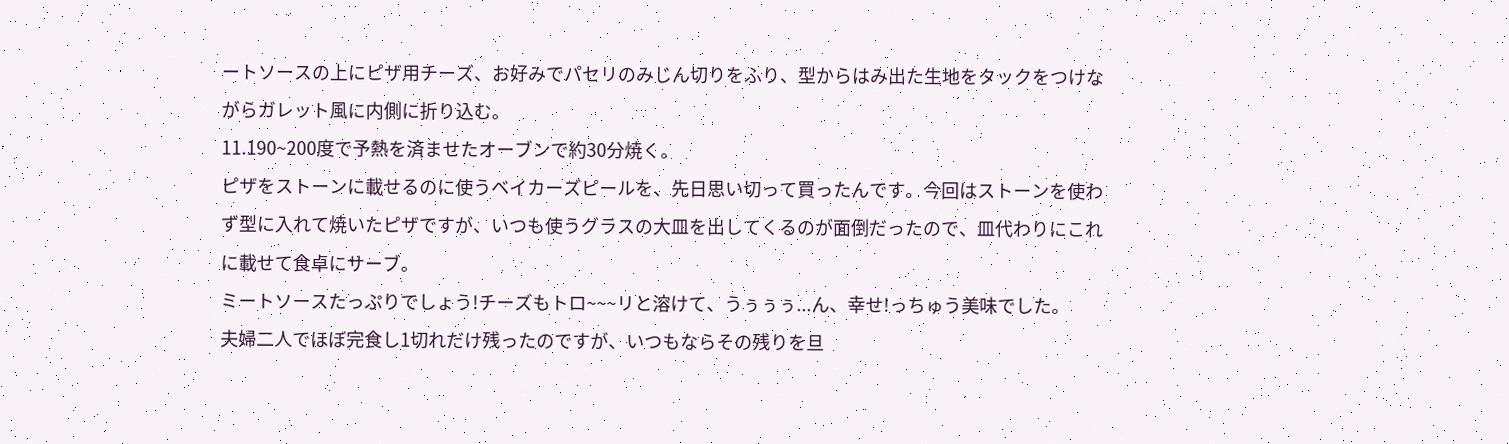ートソースの上にピザ用チーズ、お好みでパセリのみじん切りをふり、型からはみ出た生地をタックをつけながらガレット風に内側に折り込む。
11.190~200度で予熱を済ませたオーブンで約30分焼く。
ピザをストーンに載せるのに使うベイカーズピールを、先日思い切って買ったんです。今回はストーンを使わず型に入れて焼いたピザですが、いつも使うグラスの大皿を出してくるのが面倒だったので、皿代わりにこれに載せて食卓にサーブ。
ミートソースたっぷりでしょう!チーズもトロ~~~リと溶けて、うぅぅぅ...ん、幸せ!っちゅう美味でした。
夫婦二人でほぼ完食し1切れだけ残ったのですが、いつもならその残りを旦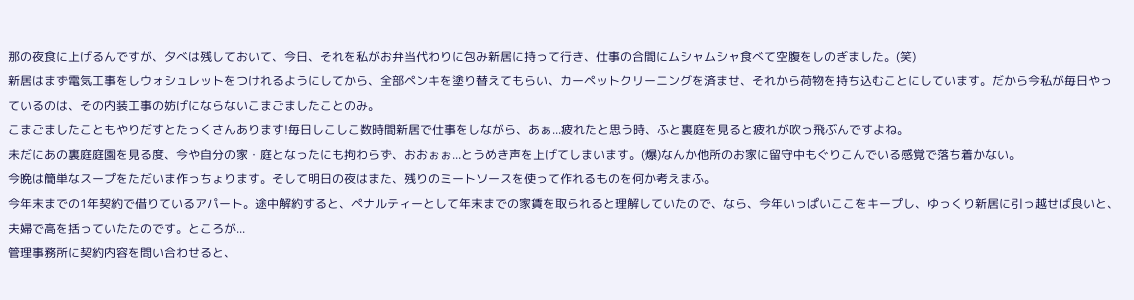那の夜食に上げるんですが、夕べは残しておいて、今日、それを私がお弁当代わりに包み新居に持って行き、仕事の合間にムシャムシャ食べて空腹をしのぎました。(笑)
新居はまず電気工事をしウォシュレットをつけれるようにしてから、全部ペンキを塗り替えてもらい、カーペットクリーニングを済ませ、それから荷物を持ち込むことにしています。だから今私が毎日やっているのは、その内装工事の妨げにならないこまごましたことのみ。
こまごましたこともやりだすとたっくさんあります!毎日しこしこ数時間新居で仕事をしながら、あぁ...疲れたと思う時、ふと裏庭を見ると疲れが吹っ飛ぶんですよね。
未だにあの裏庭庭園を見る度、今や自分の家・庭となったにも拘わらず、おおぉぉ...とうめき声を上げてしまいます。(爆)なんか他所のお家に留守中もぐりこんでいる感覚で落ち着かない。
今晩は簡単なスープをただいま作っちょります。そして明日の夜はまた、残りのミートソースを使って作れるものを何か考えまふ。
今年末までの1年契約で借りているアパート。途中解約すると、ペナルティーとして年末までの家賃を取られると理解していたので、なら、今年いっぱいここをキープし、ゆっくり新居に引っ越せば良いと、夫婦で高を括っていたたのです。ところが...
管理事務所に契約内容を問い合わせると、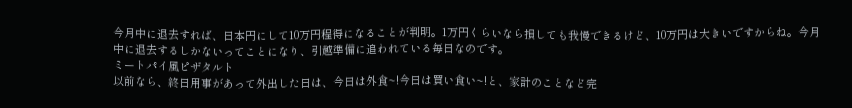今月中に退去すれば、日本円にして10万円程得になることが判明。1万円くらいなら損しても我慢できるけど、10万円は大きいですからね。今月中に退去するしかないってことになり、引越準備に追われている毎日なのです。
ミートパイ風ピザタルト
以前なら、終日用事があって外出した日は、今日は外食~!今日は買い食い~!と、家計のことなど完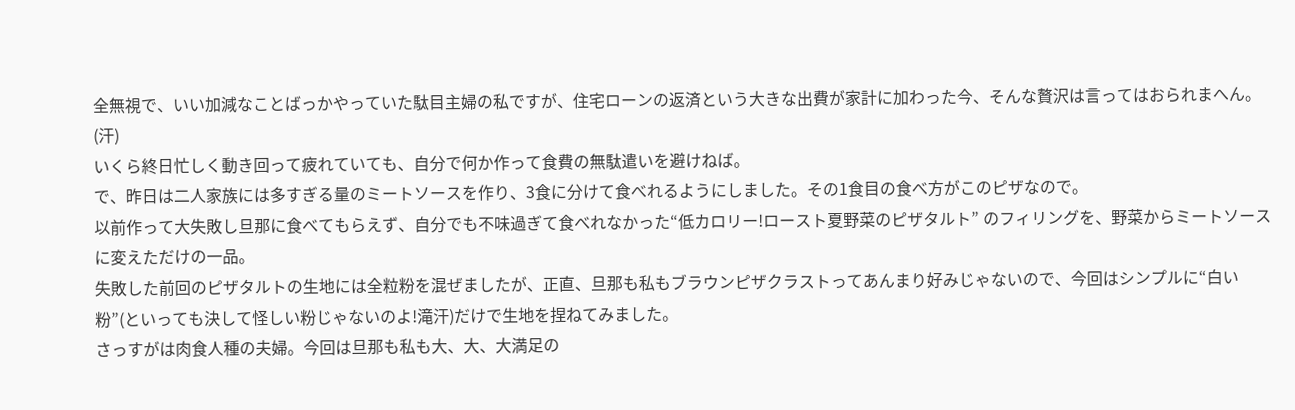全無視で、いい加減なことばっかやっていた駄目主婦の私ですが、住宅ローンの返済という大きな出費が家計に加わった今、そんな贅沢は言ってはおられまへん。(汗)
いくら終日忙しく動き回って疲れていても、自分で何か作って食費の無駄遣いを避けねば。
で、昨日は二人家族には多すぎる量のミートソースを作り、3食に分けて食べれるようにしました。その1食目の食べ方がこのピザなので。
以前作って大失敗し旦那に食べてもらえず、自分でも不味過ぎて食べれなかった“低カロリー!ロースト夏野菜のピザタルト” のフィリングを、野菜からミートソースに変えただけの一品。
失敗した前回のピザタルトの生地には全粒粉を混ぜましたが、正直、旦那も私もブラウンピザクラストってあんまり好みじゃないので、今回はシンプルに“白い粉”(といっても決して怪しい粉じゃないのよ!滝汗)だけで生地を捏ねてみました。
さっすがは肉食人種の夫婦。今回は旦那も私も大、大、大満足の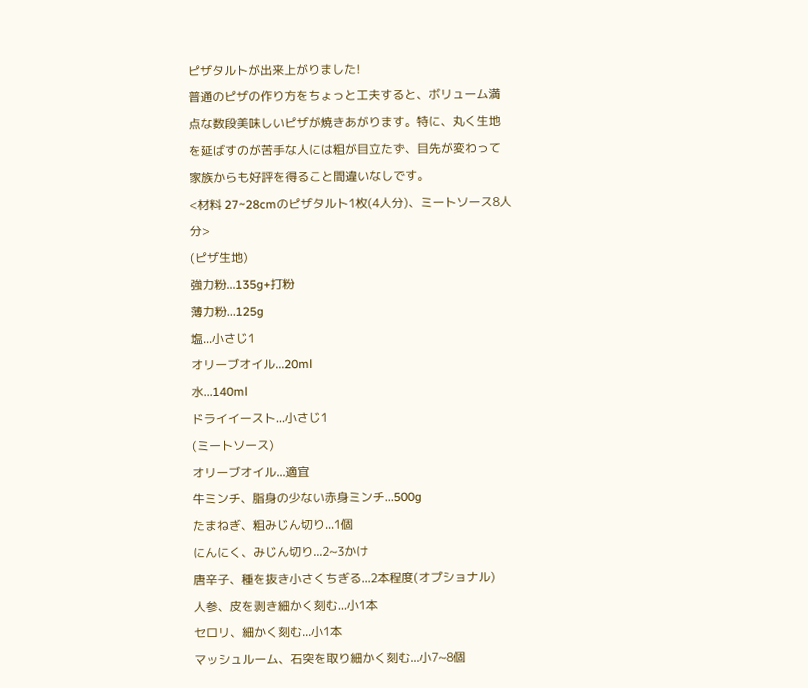ピザタルトが出来上がりました!
普通のピザの作り方をちょっと工夫すると、ボリューム満点な数段美味しいピザが焼きあがります。特に、丸く生地を延ばすのが苦手な人には粗が目立たず、目先が変わって家族からも好評を得ること間違いなしです。
<材料 27~28cmのピザタルト1枚(4人分)、ミートソース8人分>
(ピザ生地)
強力粉...135g+打粉
薄力粉...125g
塩...小さじ1
オリーブオイル...20ml
水...140ml
ドライイースト...小さじ1
(ミートソース)
オリーブオイル...適宜
牛ミンチ、脂身の少ない赤身ミンチ...500g
たまねぎ、粗みじん切り...1個
にんにく、みじん切り...2~3かけ
唐辛子、種を抜き小さくちぎる...2本程度(オプショナル)
人参、皮を剥き細かく刻む...小1本
セロリ、細かく刻む...小1本
マッシュルーム、石突を取り細かく刻む...小7~8個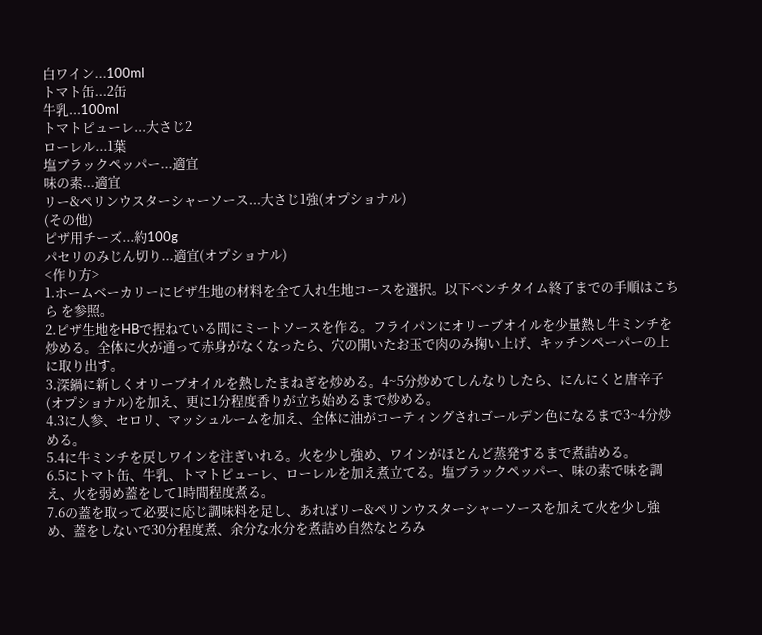白ワイン...100ml
トマト缶...2缶
牛乳...100ml
トマトピューレ...大さじ2
ローレル...1葉
塩ブラックペッパー...適宜
味の素...適宜
リー&ペリンウスターシャーソース...大さじ1強(オプショナル)
(その他)
ピザ用チーズ...約100g
パセリのみじん切り...適宜(オプショナル)
<作り方>
1.ホームベーカリーにピザ生地の材料を全て入れ生地コースを選択。以下ベンチタイム終了までの手順はこちら を参照。
2.ピザ生地をHBで捏ねている間にミートソースを作る。フライパンにオリーブオイルを少量熱し牛ミンチを炒める。全体に火が通って赤身がなくなったら、穴の開いたお玉で肉のみ掬い上げ、キッチンペーパーの上に取り出す。
3.深鍋に新しくオリーブオイルを熱したまねぎを炒める。4~5分炒めてしんなりしたら、にんにくと唐辛子(オプショナル)を加え、更に1分程度香りが立ち始めるまで炒める。
4.3に人参、セロリ、マッシュルームを加え、全体に油がコーティングされゴールデン色になるまで3~4分炒める。
5.4に牛ミンチを戻しワインを注ぎいれる。火を少し強め、ワインがほとんど蒸発するまで煮詰める。
6.5にトマト缶、牛乳、トマトピューレ、ローレルを加え煮立てる。塩ブラックペッパー、味の素で味を調え、火を弱め蓋をして1時間程度煮る。
7.6の蓋を取って必要に応じ調味料を足し、あればリー&ペリンウスターシャーソースを加えて火を少し強め、蓋をしないで30分程度煮、余分な水分を煮詰め自然なとろみ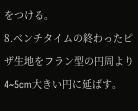をつける。
8.ベンチタイムの終わったピザ生地をフラン型の円周より4~5cm大きい円に延ばす。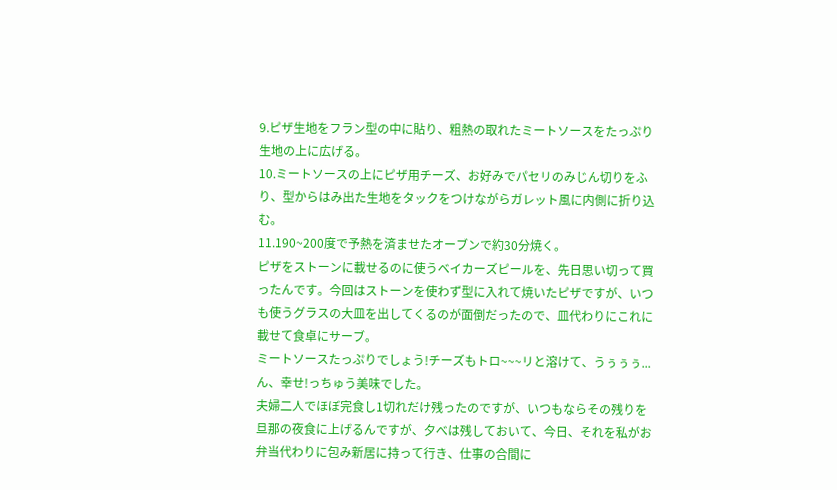9.ピザ生地をフラン型の中に貼り、粗熱の取れたミートソースをたっぷり生地の上に広げる。
10.ミートソースの上にピザ用チーズ、お好みでパセリのみじん切りをふり、型からはみ出た生地をタックをつけながらガレット風に内側に折り込む。
11.190~200度で予熱を済ませたオーブンで約30分焼く。
ピザをストーンに載せるのに使うベイカーズピールを、先日思い切って買ったんです。今回はストーンを使わず型に入れて焼いたピザですが、いつも使うグラスの大皿を出してくるのが面倒だったので、皿代わりにこれに載せて食卓にサーブ。
ミートソースたっぷりでしょう!チーズもトロ~~~リと溶けて、うぅぅぅ...ん、幸せ!っちゅう美味でした。
夫婦二人でほぼ完食し1切れだけ残ったのですが、いつもならその残りを旦那の夜食に上げるんですが、夕べは残しておいて、今日、それを私がお弁当代わりに包み新居に持って行き、仕事の合間に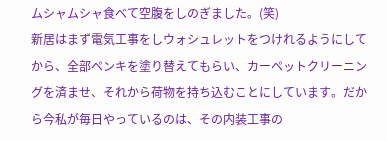ムシャムシャ食べて空腹をしのぎました。(笑)
新居はまず電気工事をしウォシュレットをつけれるようにしてから、全部ペンキを塗り替えてもらい、カーペットクリーニングを済ませ、それから荷物を持ち込むことにしています。だから今私が毎日やっているのは、その内装工事の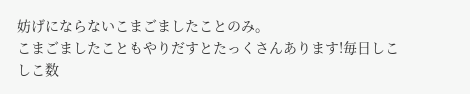妨げにならないこまごましたことのみ。
こまごましたこともやりだすとたっくさんあります!毎日しこしこ数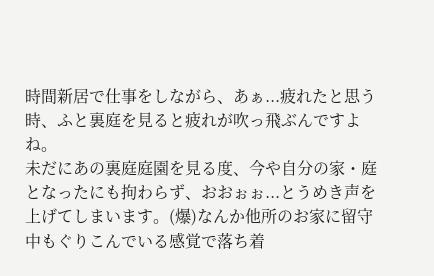時間新居で仕事をしながら、あぁ...疲れたと思う時、ふと裏庭を見ると疲れが吹っ飛ぶんですよね。
未だにあの裏庭庭園を見る度、今や自分の家・庭となったにも拘わらず、おおぉぉ...とうめき声を上げてしまいます。(爆)なんか他所のお家に留守中もぐりこんでいる感覚で落ち着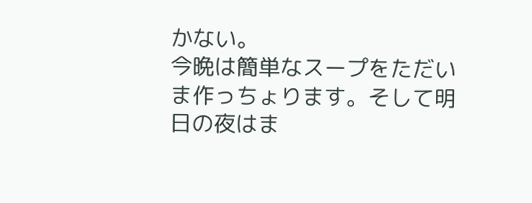かない。
今晩は簡単なスープをただいま作っちょります。そして明日の夜はま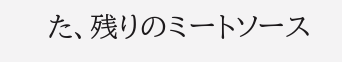た、残りのミートソース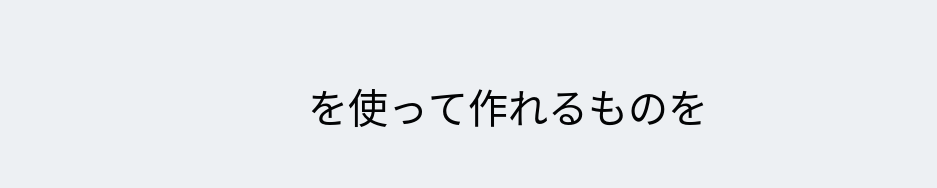を使って作れるものを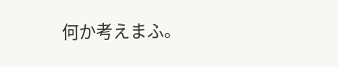何か考えまふ。